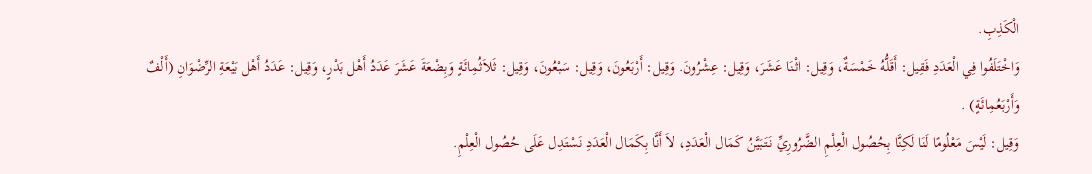الْكَذِبِ.
وَاخْتَلَفُوا فِي الْعَدَدِ فَقِيل: أَقَلُّهُ خَمْسَةٌ، وَقِيل: اثْنَا عَشَرَ، وَقِيل: عِشْرُونَ. وَقِيل: أَرْبَعُونَ، وَقِيل: سَبْعُونَ، وَقِيل: ثَلاَثُمِائَةٍ وَبِضْعَةَ عَشَرَ عَدَدُ أَهْل بَدْرٍ، وَقِيل: عَدَدُ أَهْل بَيْعَةِ الرِّضْوَانِ (أَلْفٌ وَأَرْبَعُمِائَةٍ) .
وَقِيل: لَيْسَ مَعْلُومًا لَنَا لَكِنَّا بِحُصُول الْعِلْمِ الضَّرُورِيِّ نَتَبَيَّنُ كَمَال الْعَدَدِ، لاَ أَنَّا بِكَمَال الْعَدَدِ نَسْتَدِل عَلَى حُصُول الْعِلْمِ.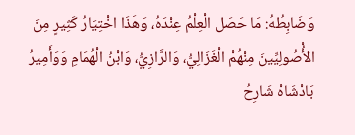وَضَابِطُهُ: مَا حَصَل الْعِلْمُ عِنْدَهُ، وَهَذَا اخْتِيَارُ كَثِيرٍ مِنَ الأُْصُولِيِّينَ مِنْهُمْ الْغَزَالِيُّ، وَالرَّازِيُّ، وَابْنُ الْهُمَامِ وَوَأَمِيرُ بَادْشَاهْ شَارِحُ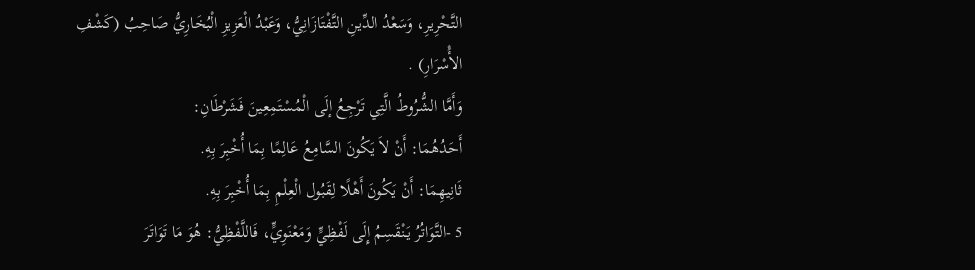التَّحْرِيرِ، وَسَعْدُ الدِّينِ التَّفْتَازَانِيُّ، وَعَبْدُ الْعَزِيزِ الْبُخَارِيُّ صَاحِبُ (كَشْفِ الأَْسْرَارِ) .
وَأَمَّا الشُّرُوطُ الَّتِي تَرْجِعُ إلَى الْمُسْتَمِعِينَ فَشَرْطَانِ:
أَحَدُهُمَا: أَنْ لاَ يَكُونَ السَّامِعُ عَالِمًا بِمَا أُخْبِرَ بِهِ.
ثَانِيهِمَا: أَنْ يَكُونَ أَهْلًا لِقَبُول الْعِلْمِ بِمَا أُخْبِرَ بِهِ.
5 -التَّوَاتُرُ يَنْقَسِمُ إِلَى لَفْظِيٍّ وَمَعْنَوِيٍّ، فَاللَّفْظِيُّ: هُوَ مَا تَوَاتَرَ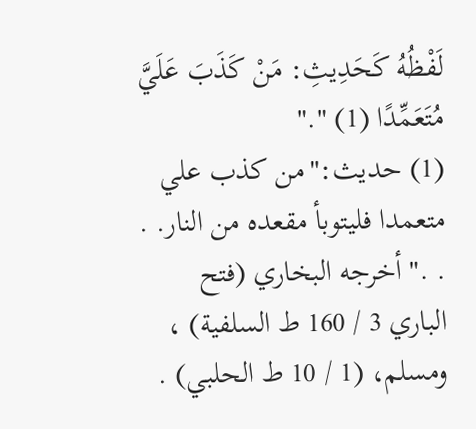لَفْظُهُ كَحَدِيثِ: مَنْ كَذَبَ عَلَيَّ مُتَعَمِّدًا (1) "."
(1) حديث:"من كذب علي متعمدا فليتوبأ مقعده من النار. . . ."أخرجه البخاري (فتح الباري 3 / 160 ط السلفية) ، ومسلم، (1 / 10 ط الحلبي) .